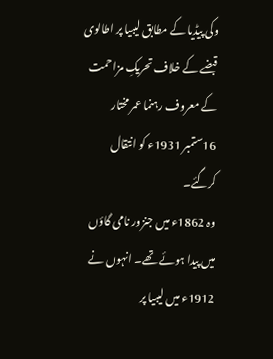وکی پیڈیا کے مطابق لیبیا پر اطالوی قبضے کے خلاف تحریکِ مزاحمت کے معروف رہنما عمر مختار 16ستمبر 1931ء کو انتقال کرگئے۔
وہ 1862ء میں جنزور نامی گاؤں میں پیدا ہوئے تھے۔ انہوں نے 1912ء میں لیبیا پر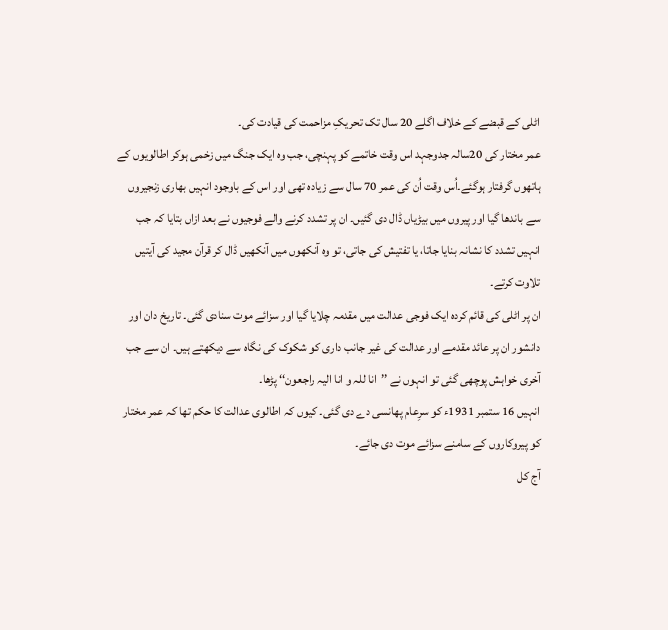اٹلی کے قبضے کے خلاف اگلے 20 سال تک تحریکِ مزاحمت کی قیادت کی۔
عمر مختار کی 20سالہ جدوجہد اس وقت خاتمے کو پہنچی، جب وہ ایک جنگ میں زخمی ہوکر اطالویوں کے ہاتھوں گرفتار ہوگئے۔اُس وقت اُن کی عمر 70 سال سے زیادہ تھی اور اس کے باوجود انہیں بھاری زنجیروں سے باندھا گیا اور پیروں میں بیڑیاں ڈال دی گئیں۔ ان پر تشدد کرنے والے فوجیوں نے بعد ازاں بتایا کہ جب انہیں تشدد کا نشانہ بنایا جاتا، یا تفتیش کی جاتی، تو وہ آنکھوں میں آنکھیں ڈال کر قرآن مجید کی آیتیں تلاوت کرتے۔
ان پر اٹلی کی قائم کردہ ایک فوجی عدالت میں مقدمہ چلایا گیا اور سزائے موت سنادی گئی۔ تاریخ دان اور دانشور ان پر عائد مقدمے اور عدالت کی غیر جانب داری کو شکوک کی نگاہ سے دیکھتے ہیں۔ ان سے جب آخری خواہش پوچھی گئی تو انہوں نے ’’انا للہ و انا الیہ راجعون‘‘ پڑھا۔
انہیں 16 ستمبر 1931ء کو سرِعام پھانسی دے دی گئی۔ کیوں کہ اطالوی عدالت کا حکم تھا کہ عمر مختار کو پیروکاروں کے سامنے سزائے موت دی جائے۔
آج کل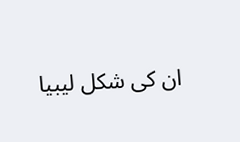ان کی شکل لیبیا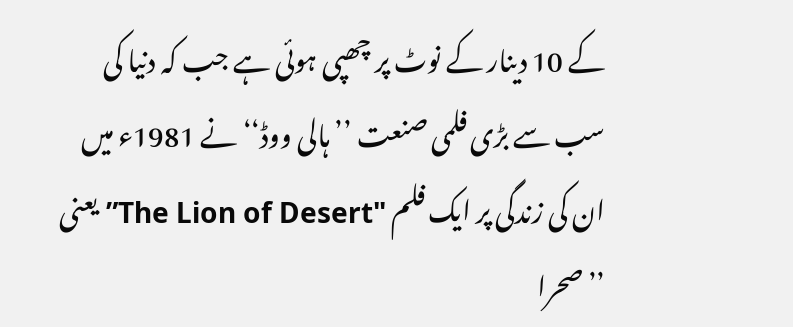کے 10 دینار کے نوٹ پر چھپی ہوئی ہے جب کہ دنیا کی سب سے بڑی فلمی صنعت ’’ہالی ووڈ‘‘ نے 1981ء میں ان کی زندگی پر ایک فلم "The Lion of Desert” یعنی ’’صحرا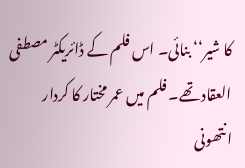کا شیر‘‘ بنائی۔ اس فلم کے ڈائریکٹر مصطفی العقاد تھے۔ فلم میں عمر مختار کا کردار انتھونی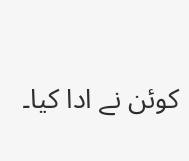کوئن نے ادا کیا۔